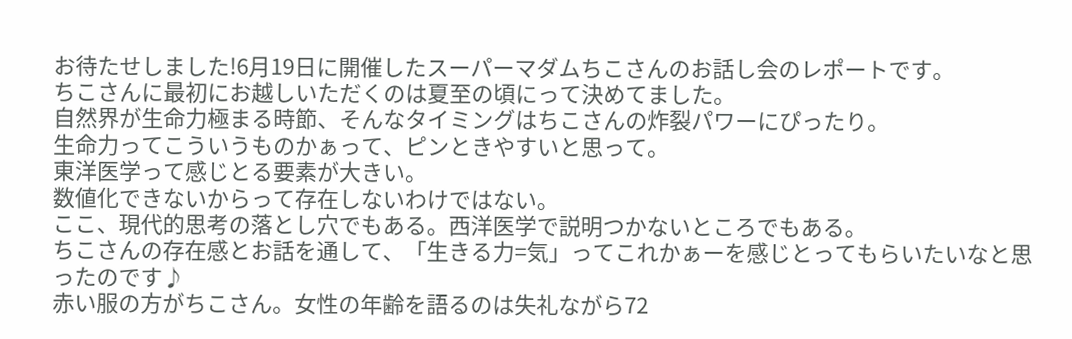お待たせしました!6月19日に開催したスーパーマダムちこさんのお話し会のレポートです。
ちこさんに最初にお越しいただくのは夏至の頃にって決めてました。
自然界が生命力極まる時節、そんなタイミングはちこさんの炸裂パワーにぴったり。
生命力ってこういうものかぁって、ピンときやすいと思って。
東洋医学って感じとる要素が大きい。
数値化できないからって存在しないわけではない。
ここ、現代的思考の落とし穴でもある。西洋医学で説明つかないところでもある。
ちこさんの存在感とお話を通して、「生きる力=気」ってこれかぁーを感じとってもらいたいなと思ったのです♪
赤い服の方がちこさん。女性の年齢を語るのは失礼ながら72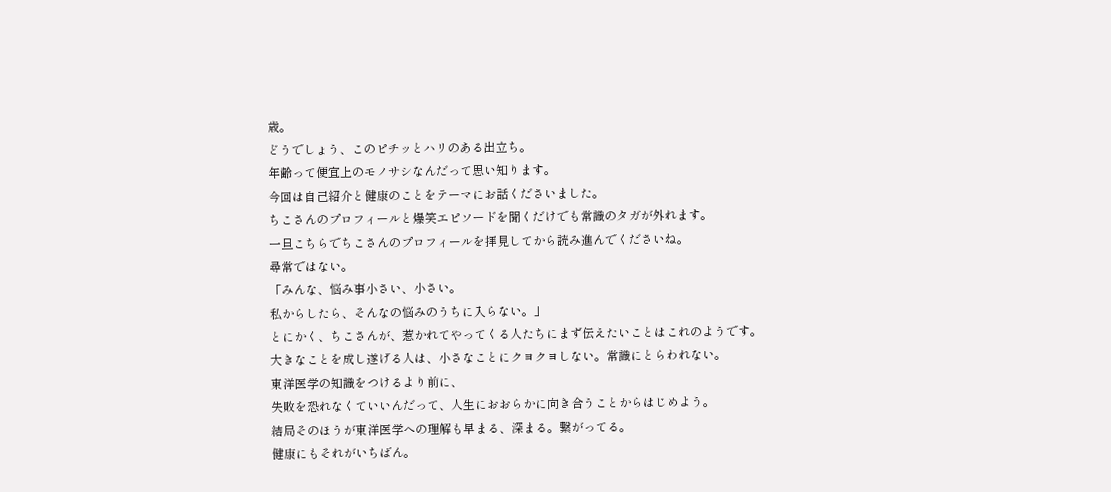歳。
どうでしょう、このピチッとハリのある出立ち。
年齢って便宜上のモノサシなんだって思い知ります。
今回は自己紹介と健康のことをテーマにお話くださいました。
ちこさんのプロフィールと爆笑エピソードを聞くだけでも常識のタガが外れます。
一旦こちらでちこさんのプロフィールを拝見してから読み進んでくださいね。
尋常ではない。
「みんな、悩み事小さい、小さい。
私からしたら、そんなの悩みのうちに入らない。」
とにかく、ちこさんが、惹かれてやってくる人たちにまず伝えたいことはこれのようです。
大きなことを成し遂げる人は、小さなことにクヨクヨしない。常識にとらわれない。
東洋医学の知識をつけるより前に、
失敗を恐れなくていいんだって、人生におおらかに向き合うことからはじめよう。
結局そのほうが東洋医学への理解も早まる、深まる。繋がってる。
健康にもそれがいちばん。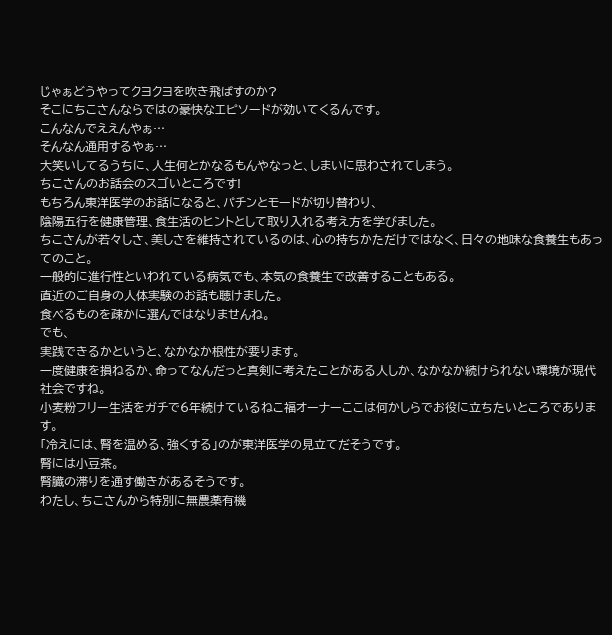じゃぁどうやってクヨクヨを吹き飛ばすのか?
そこにちこさんならではの豪快なエピソードが効いてくるんです。
こんなんでええんやぁ…
そんなん通用するやぁ…
大笑いしてるうちに、人生何とかなるもんやなっと、しまいに思わされてしまう。
ちこさんのお話会のスゴいところです!
もちろん東洋医学のお話になると、パチンとモードが切り替わり、
陰陽五行を健康管理、食生活のヒントとして取り入れる考え方を学びました。
ちこさんが若々しさ、美しさを維持されているのは、心の持ちかただけではなく、日々の地味な食養生もあってのこと。
一般的に進行性といわれている病気でも、本気の食養生で改善することもある。
直近のご自身の人体実験のお話も聴けました。
食べるものを疎かに選んではなりませんね。
でも、
実践できるかというと、なかなか根性が要ります。
一度健康を損ねるか、命ってなんだっと真剣に考えたことがある人しか、なかなか続けられない環境が現代社会ですね。
小麦粉フリー生活をガチで6年続けているねこ福オーナーここは何かしらでお役に立ちたいところであります。
「冷えには、腎を温める、強くする」のが東洋医学の見立てだそうです。
腎には小豆茶。
腎臓の滞りを通す働きがあるそうです。
わたし、ちこさんから特別に無農薬有機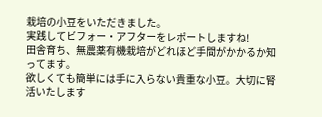栽培の小豆をいただきました。
実践してビフォー・アフターをレポートしますね!
田舎育ち、無農薬有機栽培がどれほど手間がかかるか知ってます。
欲しくても簡単には手に入らない貴重な小豆。大切に腎活いたします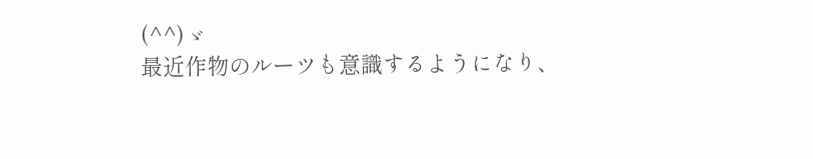(^^)ゞ
最近作物のルーツも意識するようになり、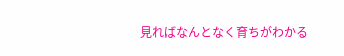見ればなんとなく育ちがわかる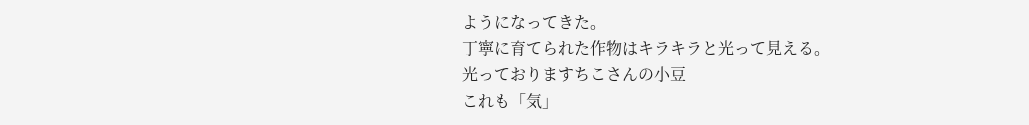ようになってきた。
丁寧に育てられた作物はキラキラと光って見える。
光っておりますちこさんの小豆
これも「気」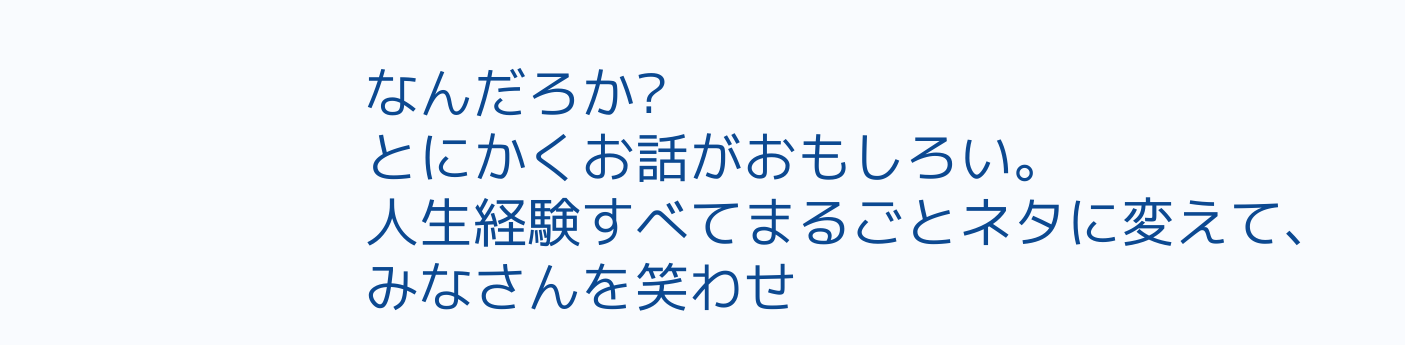なんだろか?
とにかくお話がおもしろい。
人生経験すべてまるごとネタに変えて、みなさんを笑わせ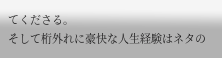てくださる。
そして桁外れに豪快な人生経験はネタの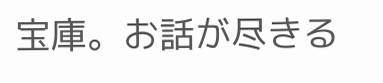宝庫。お話が尽きる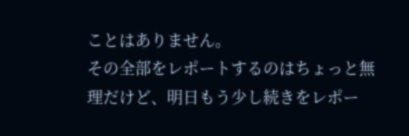ことはありません。
その全部をレポートするのはちょっと無理だけど、明日もう少し続きをレポー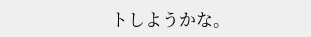トしようかな。